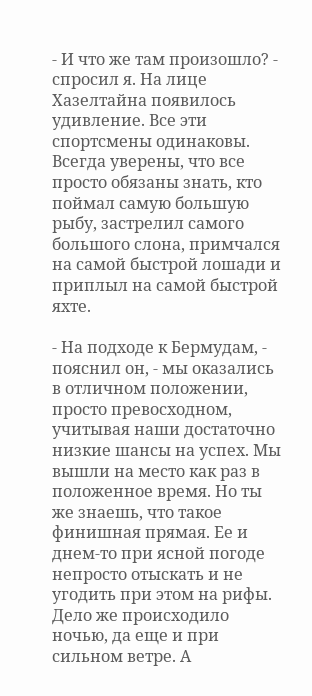- И что же там произошло? - спросил я. На лице Хазелтайна появилось удивление. Все эти спортсмены одинаковы. Всегда уверены, что все просто обязаны знать, кто поймал самую большую рыбу, застрелил самого большого слона, примчался на самой быстрой лошади и приплыл на самой быстрой яхте.

- На подходе к Бермудам, - пояснил он, - мы оказались в отличном положении, просто превосходном, учитывая наши достаточно низкие шансы на успех. Мы вышли на место как раз в положенное время. Но ты же знаешь, что такое финишная прямая. Ее и днем-то при ясной погоде непросто отыскать и не угодить при этом на рифы. Дело же происходило ночью, да еще и при сильном ветре. А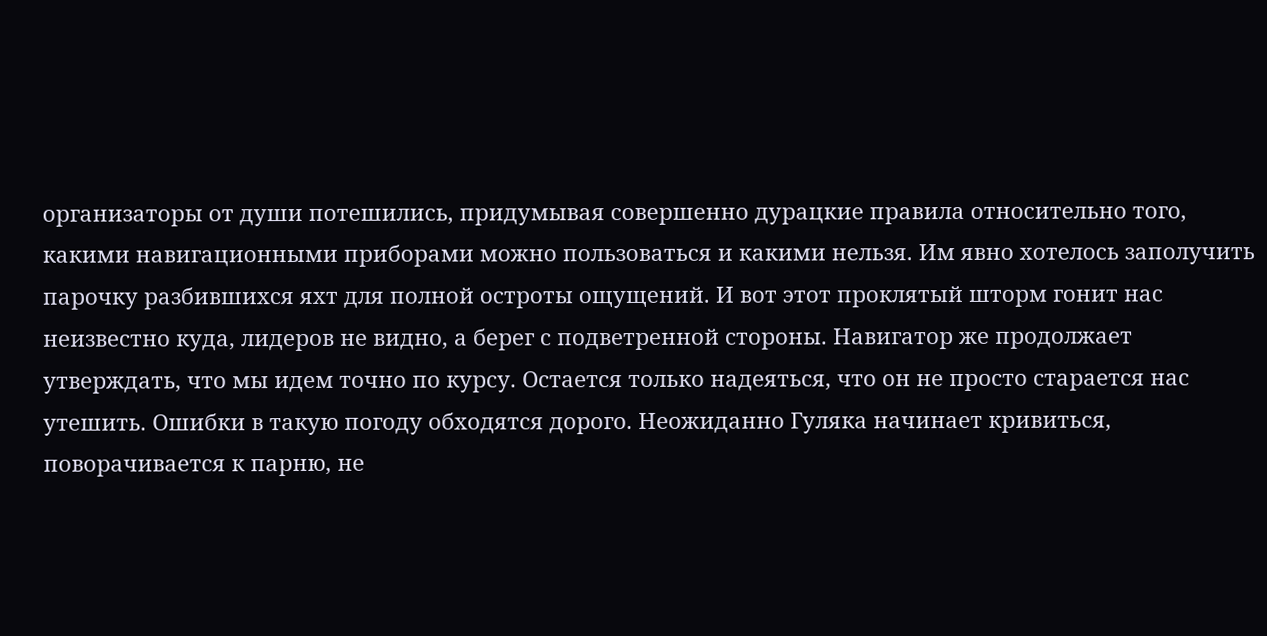организаторы от души потешились, придумывая совершенно дурацкие правила относительно того, какими навигационными приборами можно пользоваться и какими нельзя. Им явно хотелось заполучить парочку разбившихся яхт для полной остроты ощущений. И вот этот проклятый шторм гонит нас неизвестно куда, лидеров не видно, а берег с подветренной стороны. Навигатор же продолжает утверждать, что мы идем точно по курсу. Остается только надеяться, что он не просто старается нас утешить. Ошибки в такую погоду обходятся дорого. Неожиданно Гуляка начинает кривиться, поворачивается к парню, не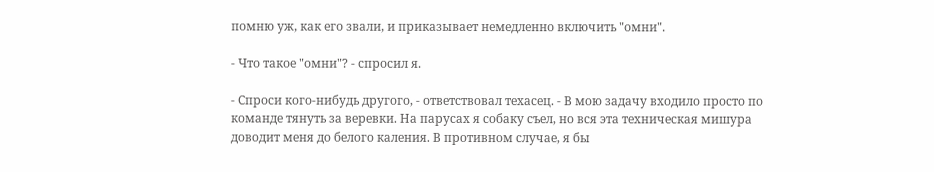помню уж, как его звали, и приказывает немедленно включить "омни".

- Что такое "омни"? - спросил я.

- Спроси кого-нибудь другого, - ответствовал техасец. - В мою задачу входило просто по команде тянуть за веревки. На парусах я собаку съел, но вся эта техническая мишура доводит меня до белого каления. В противном случае, я бы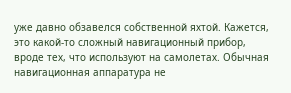уже давно обзавелся собственной яхтой. Кажется, это какой-то сложный навигационный прибор, вроде тех, что используют на самолетах. Обычная навигационная аппаратура не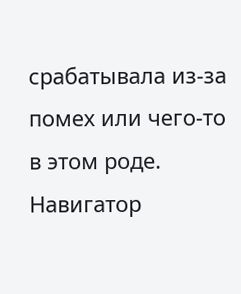срабатывала из-за помех или чего-то в этом роде. Навигатор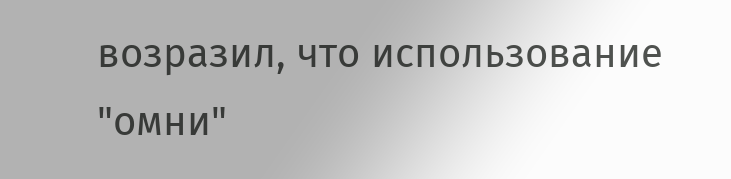возразил, что использование "омни"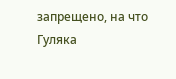запрещено, на что Гуляка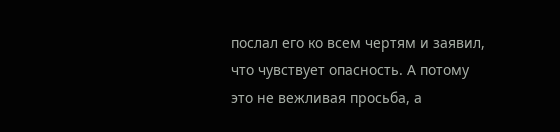послал его ко всем чертям и заявил, что чувствует опасность. А потому это не вежливая просьба, а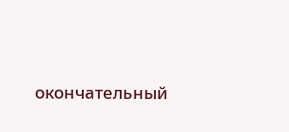окончательный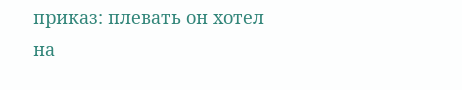приказ: плевать он хотел на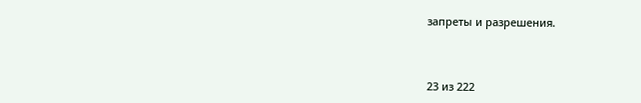запреты и разрешения.



23 из 222